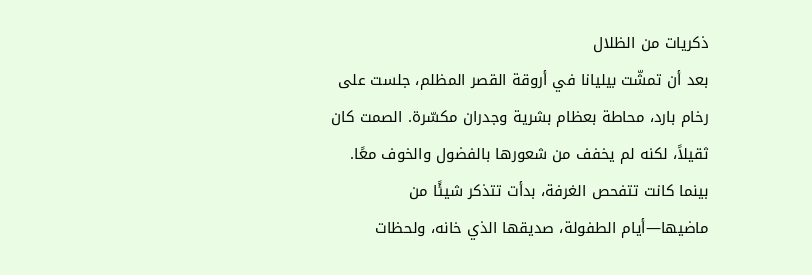ذكريات من الظلال
بعد أن تمشّت بيليانا في أروقة القصر المظلم، جلست على رخام بارد، محاطة بعظام بشرية وجدران مكسّرة. الصمت كان ثقيلاً، لكنه لم يخفف من شعورها بالفضول والخوف معًا.
بينما كانت تتفحص الغرفة، بدأت تتذكر شيئًا من ماضيها—أيام الطفولة، صديقها الذي خانه، ولحظات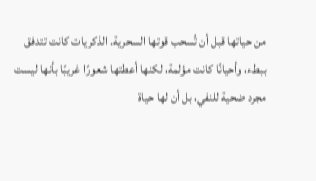من حياتها قبل أن تُسحب قوتها السحرية. الذكريات كانت تتدفق ببطء، وأحيانًا كانت مؤلمة، لكنها أعطتها شعورًا غريبًا بأنها ليست مجرد ضحية للنفي، بل أن لها حياة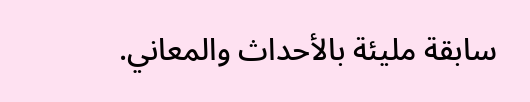سابقة مليئة بالأحداث والمعاني.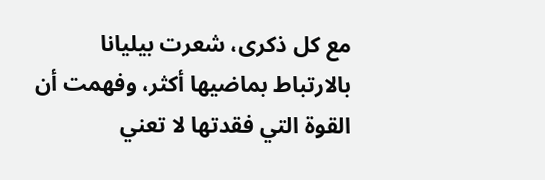مع كل ذكرى، شعرت بيليانا بالارتباط بماضيها أكثر، وفهمت أن القوة التي فقدتها لا تعني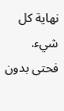نهاية كل شيء. فحتى بدون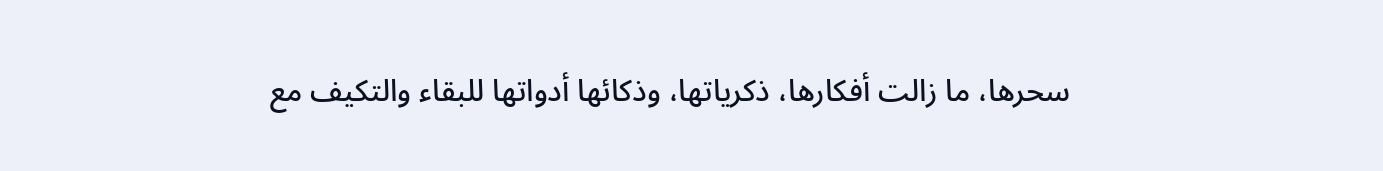سحرها، ما زالت أفكارها، ذكرياتها، وذكائها أدواتها للبقاء والتكيف مع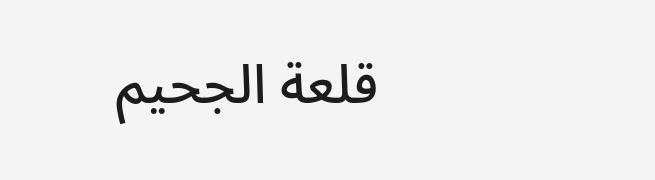قلعة الجحيم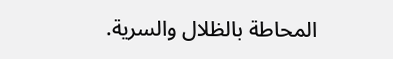المحاطة بالظلال والسرية.